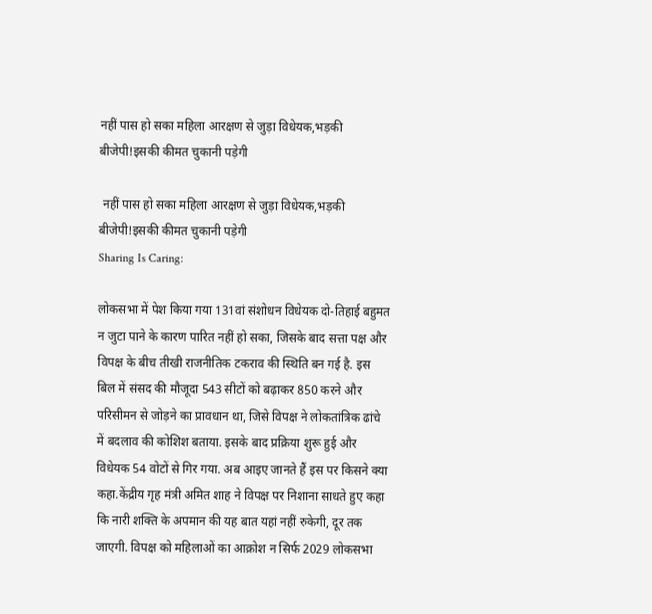नहीं पास हो सका महिला आरक्षण से जुड़ा विधेयक,भड़की बीजेपी!इसकी कीमत चुकानी पड़ेगी

 नहीं पास हो सका महिला आरक्षण से जुड़ा विधेयक,भड़की बीजेपी!इसकी कीमत चुकानी पड़ेगी
Sharing Is Caring:

लोकसभा में पेश किया गया 131वां संशोधन विधेयक दो-तिहाई बहुमत न जुटा पाने के कारण पारित नहीं हो सका, जिसके बाद सत्ता पक्ष और विपक्ष के बीच तीखी राजनीतिक टकराव की स्थिति बन गई है. इस बिल में संसद की मौजूदा 543 सीटों को बढ़ाकर 850 करने और परिसीमन से जोड़ने का प्रावधान था, जिसे विपक्ष ने लोकतांत्रिक ढांचे में बदलाव की कोशिश बताया. इसके बाद प्रक्रिया शुरू हुई और विधेयक 54 वोटों से गिर गया. अब आइए जानते हैं इस पर किसने क्या कहा.केंद्रीय गृह मंत्री अमित शाह ने विपक्ष पर निशाना साधते हुए कहा कि नारी शक्ति के अपमान की यह बात यहां नहीं रुकेगी, दूर तक जाएगी. विपक्ष को महिलाओं का आक्रोश न सिर्फ 2029 लोकसभा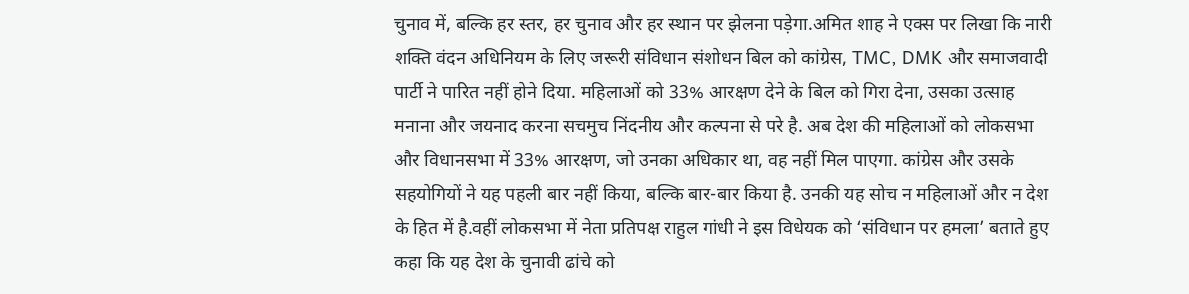चुनाव में, बल्कि हर स्तर, हर चुनाव और हर स्थान पर झेलना पड़ेगा.अमित शाह ने एक्स पर लिखा कि नारी शक्ति वंदन अधिनियम के लिए जरूरी संविधान संशोधन बिल को कांग्रेस, TMC, DMK और समाजवादी पार्टी ने पारित नहीं होने दिया. महिलाओं को 33% आरक्षण देने के बिल को गिरा देना, उसका उत्साह मनाना और जयनाद करना सचमुच निंदनीय और कल्पना से परे है. अब देश की महिलाओं को लोकसभा और विधानसभा में 33% आरक्षण, जो उनका अधिकार था, वह नहीं मिल पाएगा. कांग्रेस और उसके सहयोगियों ने यह पहली बार नहीं किया, बल्कि बार-बार किया है. उनकी यह सोच न महिलाओं और न देश के हित में है.वहीं लोकसभा में नेता प्रतिपक्ष राहुल गांधी ने इस विधेयक को ‘संविधान पर हमला’ बताते हुए कहा कि यह देश के चुनावी ढांचे को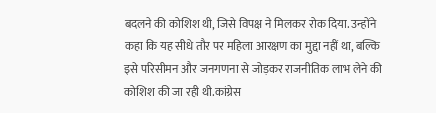बदलने की कोशिश थी, जिसे विपक्ष ने मिलकर रोक दिया. उन्होंने कहा कि यह सीधे तौर पर महिला आरक्षण का मुद्दा नहीं था, बल्कि इसे परिसीमन और जनगणना से जोड़कर राजनीतिक लाभ लेने की कोशिश की जा रही थी.कांग्रेस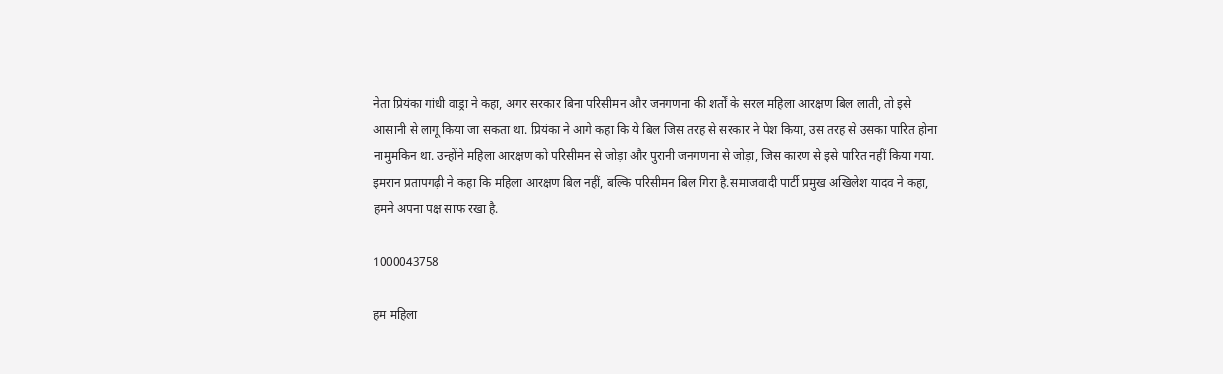नेता प्रियंका गांधी वाड्रा ने कहा, अगर सरकार बिना परिसीमन और जनगणना की शर्तों के सरल महिला आरक्षण बिल लाती, तो इसे आसानी से लागू किया जा सकता था. प्रियंका ने आगे कहा कि ये बिल जिस तरह से सरकार ने पेश किया, उस तरह से उसका पारित होना नामुमकिन था. उन्होंने महिला आरक्षण को परिसीमन से जोड़ा और पुरानी जनगणना से जोड़ा, जिस कारण से इसे पारित नहीं किया गया. इमरान प्रतापगढ़ी ने कहा कि महिला आरक्षण बिल नहीं, बल्कि परिसीमन बिल गिरा है.समाजवादी पार्टी प्रमुख अखिलेश यादव ने कहा, हमने अपना पक्ष साफ रखा है.

1000043758

हम महिला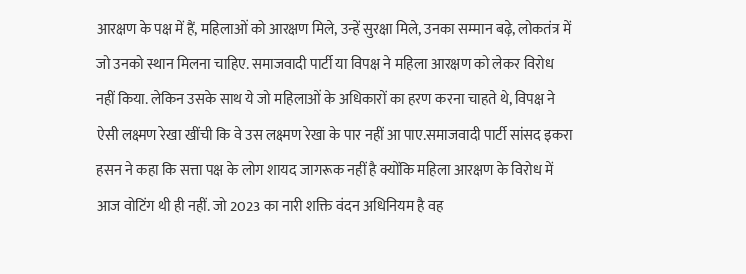आरक्षण के पक्ष में हैं, महिलाओं को आरक्षण मिले, उन्हें सुरक्षा मिले, उनका सम्मान बढ़े, लोकतंत्र में जो उनको स्थान मिलना चाहिए. समाजवादी पार्टी या विपक्ष ने महिला आरक्षण को लेकर विरोध नहीं किया. लेकिन उसके साथ ये जो महिलाओं के अधिकारों का हरण करना चाहते थे, विपक्ष ने ऐसी लक्ष्मण रेखा खींची कि वे उस लक्ष्मण रेखा के पार नहीं आ पाए.समाजवादी पार्टी सांसद इकरा हसन ने कहा कि सत्ता पक्ष के लोग शायद जागरूक नहीं है क्योंकि महिला आरक्षण के विरोध में आज वोटिंग थी ही नहीं. जो 2023 का नारी शक्ति वंदन अधिनियम है वह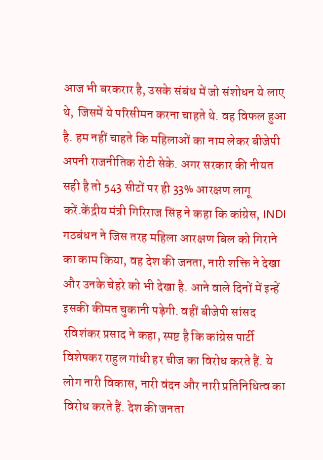आज भी बरकरार है, उसके संबंध में जो संशोधन ये लाए थे, जिसमें ये परिसीमन करना चाहते थे. वह विफल हुआ है. हम नहीं चाहते कि महिलाओं का नाम लेकर बीजेपी अपनी राजनीतिक रोटी सेके. अगर सरकार की नीयत सही है तो 543 सीटों पर ही 33% आरक्षण लागू करें.केंद्रीय मंत्री गिरिराज सिंह ने कहा कि कांग्रेस, INDI गठबंधन ने जिस तरह महिला आरक्षण बिल को गिराने का काम किया, वह देश की जनता, नारी शक्ति ने देखा और उनके चेहरे को भी देखा है. आने वाले दिनों में इन्हें इसकी कीमत चुकानी पड़ेगी. वहीं बीजेपी सांसद रविशंकर प्रसाद ने कहा, स्पष्ट है कि कांग्रेस पार्टी विशेषकर राहुल गांधी हर चीज का विरोध करते हैं. ये लोग नारी विकास, नारी वंदन और नारी प्रतिनिधित्व का विरोध करते हैं. देश की जनता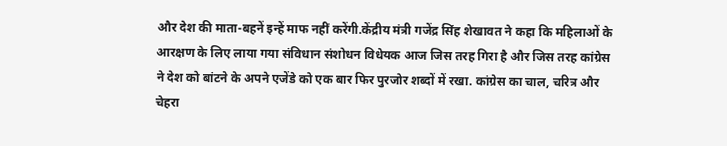और देश की माता-बहनें इन्हें माफ नहीं करेंगी.केंद्रीय मंत्री गजेंद्र सिंह शेखावत ने कहा कि महिलाओं के आरक्षण के लिए लाया गया संविधान संशोधन विधेयक आज जिस तरह गिरा है और जिस तरह कांग्रेस ने देश को बांटने के अपने एजेंडे को एक बार फिर पुरजोर शब्दों में रखा. कांग्रेस का चाल, चरित्र और चेहरा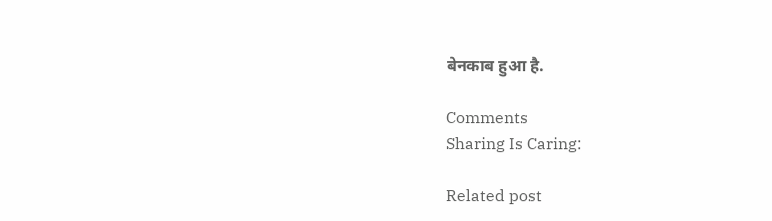बेनकाब हुआ है.

Comments
Sharing Is Caring:

Related post